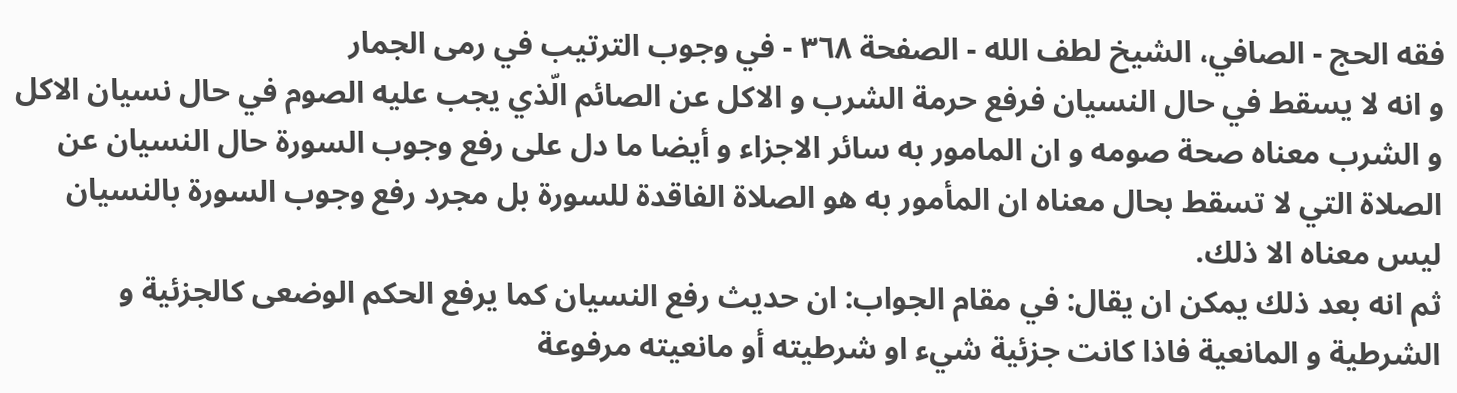فقه الحج - الصافي، الشيخ لطف الله - الصفحة ٣٦٨ - في وجوب الترتيب في رمى الجمار
و انه لا يسقط في حال النسيان فرفع حرمة الشرب و الاكل عن الصائم الّذي يجب عليه الصوم في حال نسيان الاكل و الشرب معناه صحة صومه و ان المامور به سائر الاجزاء و أيضا ما دل على رفع وجوب السورة حال النسيان عن الصلاة التي لا تسقط بحال معناه ان المأمور به هو الصلاة الفاقدة للسورة بل مجرد رفع وجوب السورة بالنسيان ليس معناه الا ذلك.
ثم انه بعد ذلك يمكن ان يقال: في مقام الجواب: ان حديث رفع النسيان كما يرفع الحكم الوضعى كالجزئية و الشرطية و المانعية فاذا كانت جزئية شيء او شرطيته أو مانعيته مرفوعة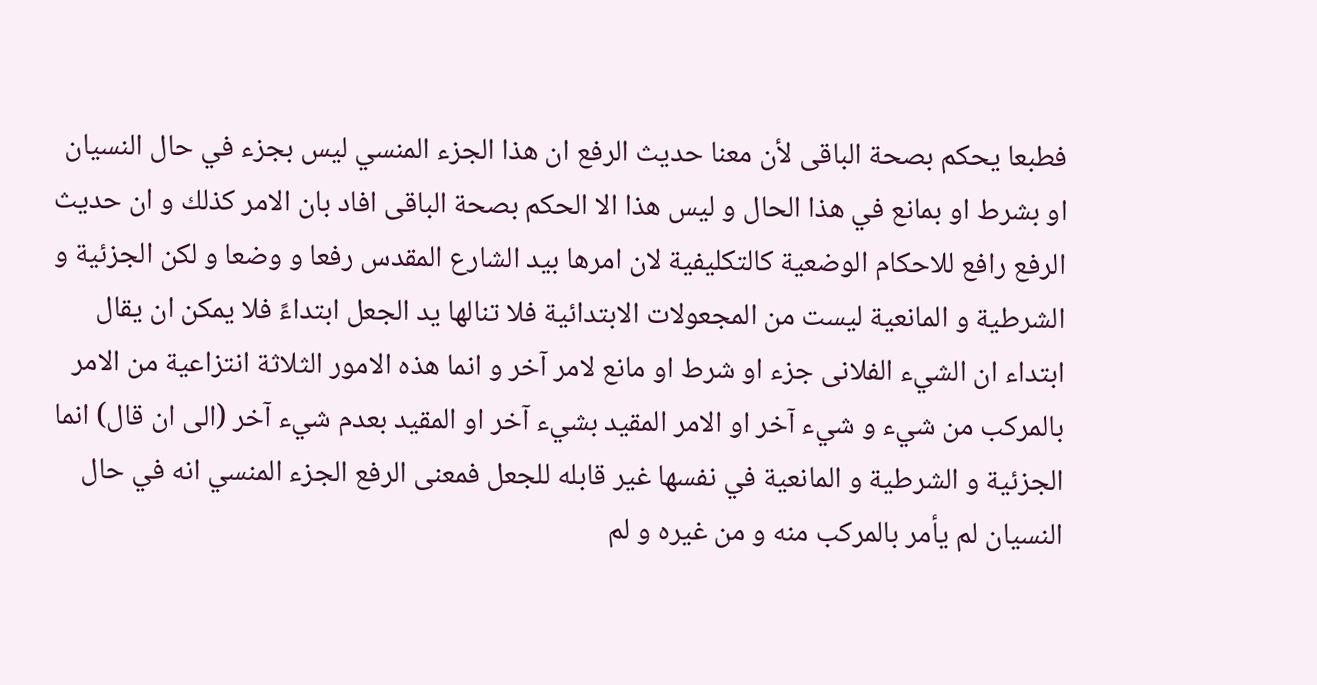فطبعا يحكم بصحة الباقى لأن معنا حديث الرفع ان هذا الجزء المنسي ليس بجزء في حال النسيان او بشرط او بمانع في هذا الحال و ليس هذا الا الحكم بصحة الباقى افاد بان الامر كذلك و ان حديث الرفع رافع للاحكام الوضعية كالتكليفية لان امرها بيد الشارع المقدس رفعا و وضعا و لكن الجزئية و الشرطية و المانعية ليست من المجعولات الابتدائية فلا تنالها يد الجعل ابتداءً فلا يمكن ان يقال ابتداء ان الشيء الفلانى جزء او شرط او مانع لامر آخر و انما هذه الامور الثلاثة انتزاعية من الامر بالمركب من شيء و شيء آخر او الامر المقيد بشيء آخر او المقيد بعدم شيء آخر (الى ان قال) انما الجزئية و الشرطية و المانعية في نفسها غير قابله للجعل فمعنى الرفع الجزء المنسي انه في حال النسيان لم يأمر بالمركب منه و من غيره و لم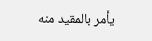يأمر بالمقيد منه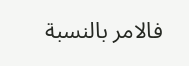فالامر بالنسبة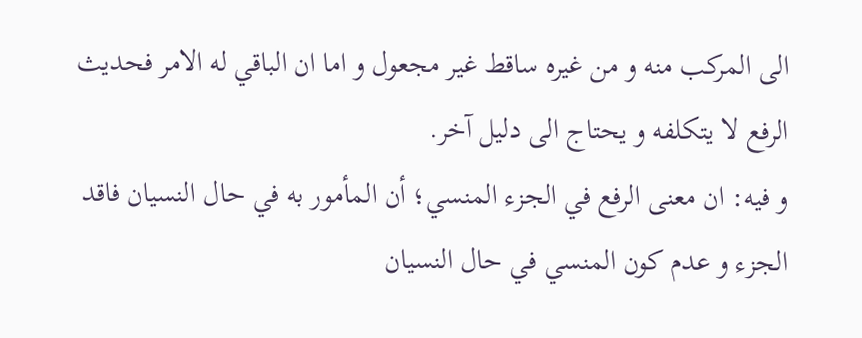الى المركب منه و من غيره ساقط غير مجعول و اما ان الباقي له الامر فحديث الرفع لا يتكلفه و يحتاج الى دليل آخر.
و فيه: ان معنى الرفع في الجزء المنسي؛ أن المأمور به في حال النسيان فاقد الجزء و عدم كون المنسي في حال النسيان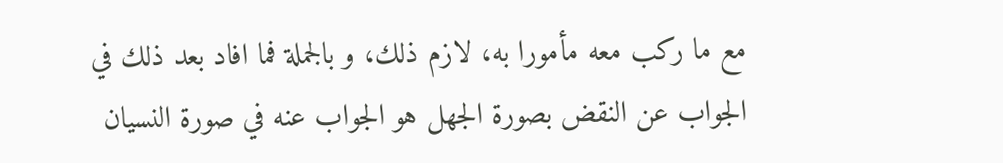مع ما ركب معه مأمورا به، لازم ذلك، و بالجملة فما افاد بعد ذلك في الجواب عن النقض بصورة الجهل هو الجواب عنه في صورة النسيان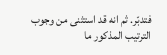فتدبّر. ثم انه قد استثنى من وجوب الترتيب المذكور ما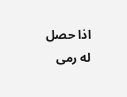اذا حصل له رمى